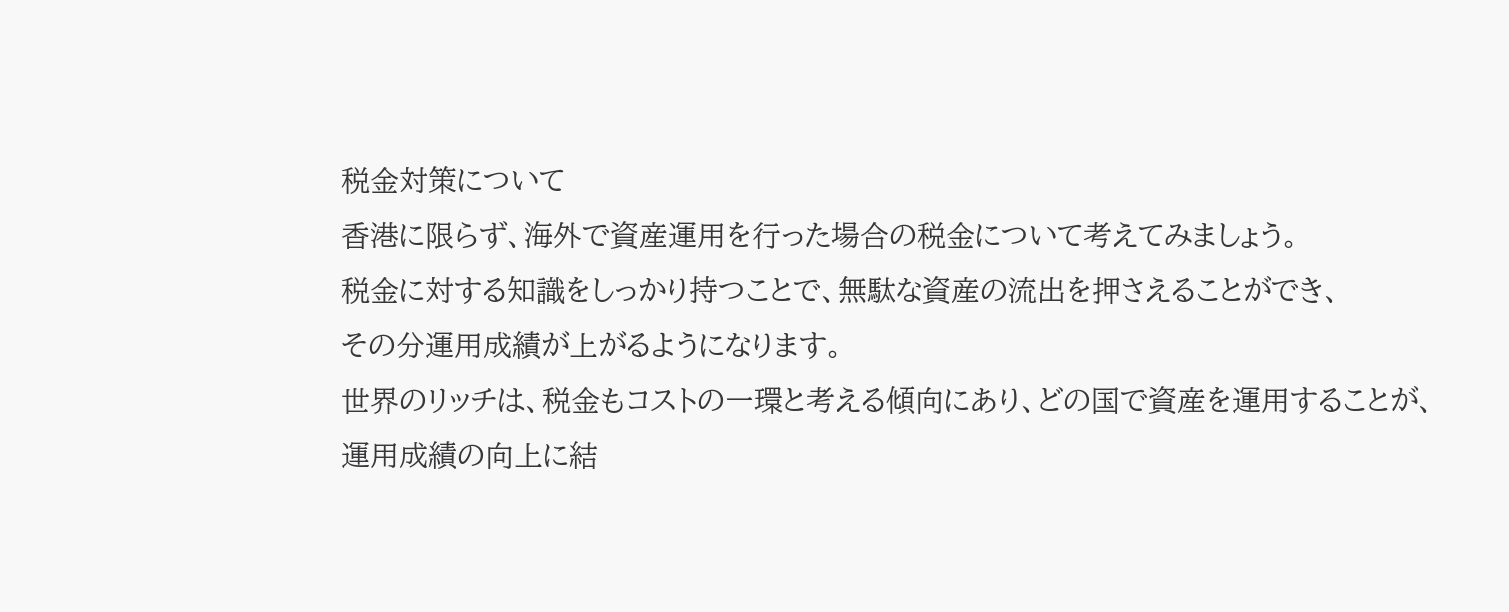税金対策について
香港に限らず、海外で資産運用を行った場合の税金について考えてみましょう。
税金に対する知識をしっかり持つことで、無駄な資産の流出を押さえることができ、
その分運用成績が上がるようになります。
世界のリッチは、税金もコストの一環と考える傾向にあり、どの国で資産を運用することが、
運用成績の向上に結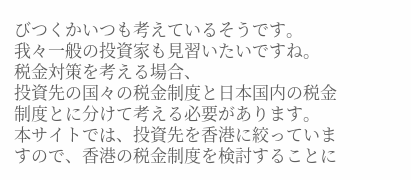びつくかいつも考えているそうです。
我々一般の投資家も見習いたいですね。
税金対策を考える場合、
投資先の国々の税金制度と日本国内の税金制度とに分けて考える必要があります。
本サイトでは、投資先を香港に絞っていますので、香港の税金制度を検討することに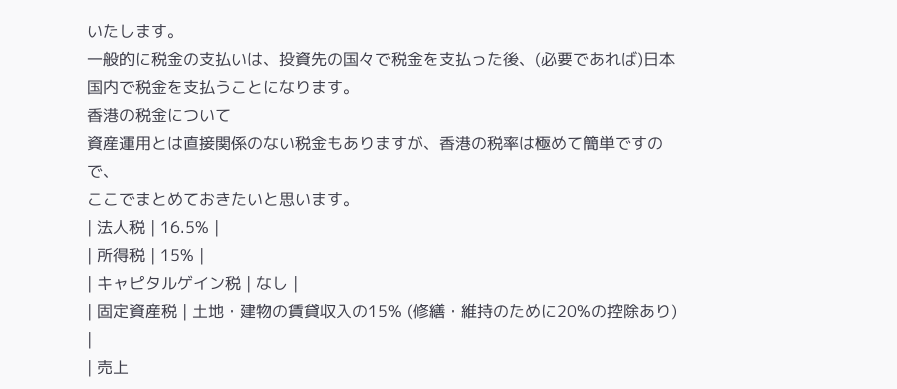いたします。
一般的に税金の支払いは、投資先の国々で税金を支払った後、(必要であれば)日本国内で税金を支払うことになります。
香港の税金について
資産運用とは直接関係のない税金もありますが、香港の税率は極めて簡単ですので、
ここでまとめておきたいと思います。
| 法人税 | 16.5% |
| 所得税 | 15% |
| キャピタルゲイン税 | なし |
| 固定資産税 | 土地・建物の賃貸収入の15% (修繕・維持のために20%の控除あり) |
| 売上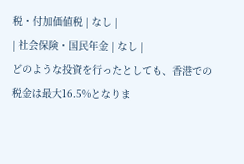税・付加価値税 | なし |
| 社会保険・国民年金 | なし |
どのような投資を行ったとしても、香港での税金は最大16.5%となりま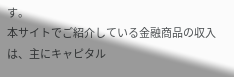す。
本サイトでご紹介している金融商品の収入は、主にキャピタル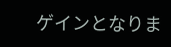ゲインとなりま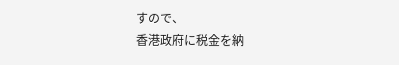すので、
香港政府に税金を納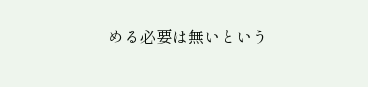める必要は無いという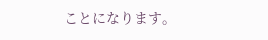ことになります。